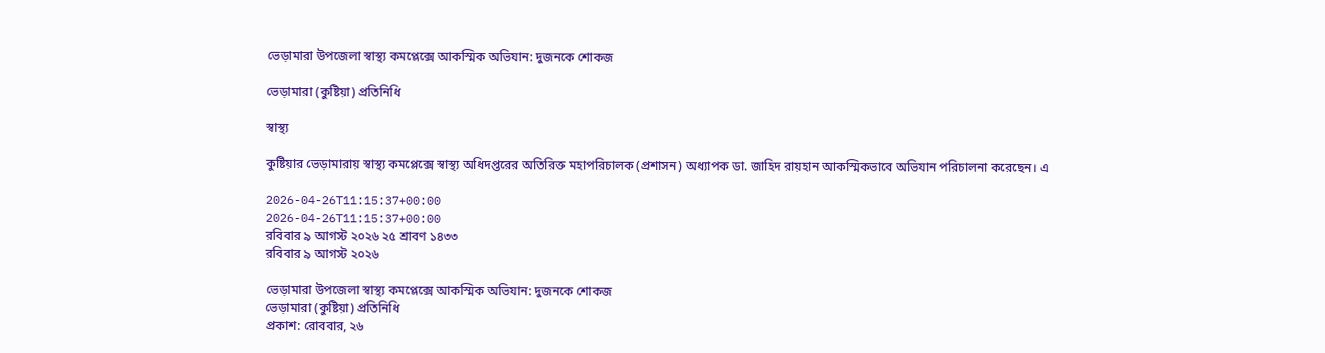ভেড়ামারা উপজেলা স্বাস্থ্য কমপ্লেক্সে আকস্মিক অভিযান: দুজনকে শোকজ

ভেড়ামারা (কুষ্টিয়া) প্রতিনিধি

স্বাস্থ্য

কুষ্টিয়ার ভেড়ামারায় স্বাস্থ্য কমপ্লেক্সে স্বাস্থ্য অধিদপ্তরের অতিরিক্ত মহাপরিচালক (প্রশাসন) অধ্যাপক ডা. জাহিদ রায়হান আকস্মিকভাবে অভিযান পরিচালনা করেছেন। এ

2026-04-26T11:15:37+00:00
2026-04-26T11:15:37+00:00
রবিবার ৯ আগস্ট ২০২৬ ২৫ শ্রাবণ ১৪৩৩
রবিবার ৯ আগস্ট ২০২৬

ভেড়ামারা উপজেলা স্বাস্থ্য কমপ্লেক্সে আকস্মিক অভিযান: দুজনকে শোকজ
ভেড়ামারা (কুষ্টিয়া) প্রতিনিধি
প্রকাশ: রোববার, ২৬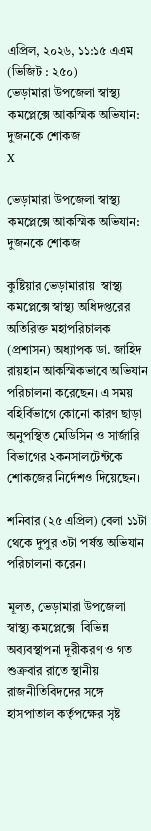এপ্রিল, ২০২৬, ১১:১৫ এএম   (ভিজিট : ২৫০)
ভেড়ামারা উপজেলা স্বাস্থ্য কমপ্লেক্সে আকস্মিক অভিযান: দুজনকে শোকজ
X

ভেড়ামারা উপজেলা স্বাস্থ্য কমপ্লেক্সে আকস্মিক অভিযান: দুজনকে শোকজ

কুষ্টিয়ার ভেড়ামারায়  স্বাস্থ্য কমপ্লেক্সে স্বাস্থ্য অধিদপ্তরের অতিরিক্ত মহাপরিচালক (প্রশাসন) অধ্যাপক ডা. জাহিদ রায়হান আকস্মিকভাবে অভিযান পরিচালনা করেছেন। এ সময় বহির্বিভাগে কোনো কারণ ছাড়া অনুপস্থিত মেডিসিন ও সার্জারি বিভাগের ২কনসালটেন্টকে শোকজের নির্দেশও দিয়েছেন।

শনিবার (২৫ এপ্রিল) বেলা ১১টা থেকে দুপুর ৩টা পর্ষন্ত অভিযান পরিচালনা করেন।

মূলত, ভেড়ামারা উপজেলা স্বাস্থ্য কমপ্লেক্সে  বিভিন্ন অব্যবস্থাপনা দূরীকরণ ও গত শুক্রবার রাতে স্থানীয় রাজনীতিবিদদের সঙ্গে হাসপাতাল কর্তৃপক্ষের সৃষ্ট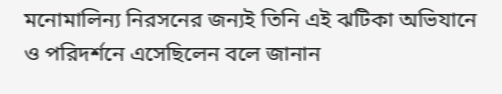মনোমালিন্য নিরসনের জন্যই তিনি এই ঝটিকা অভিযানে ও পরিদর্শনে এসেছিলেন বলে জানান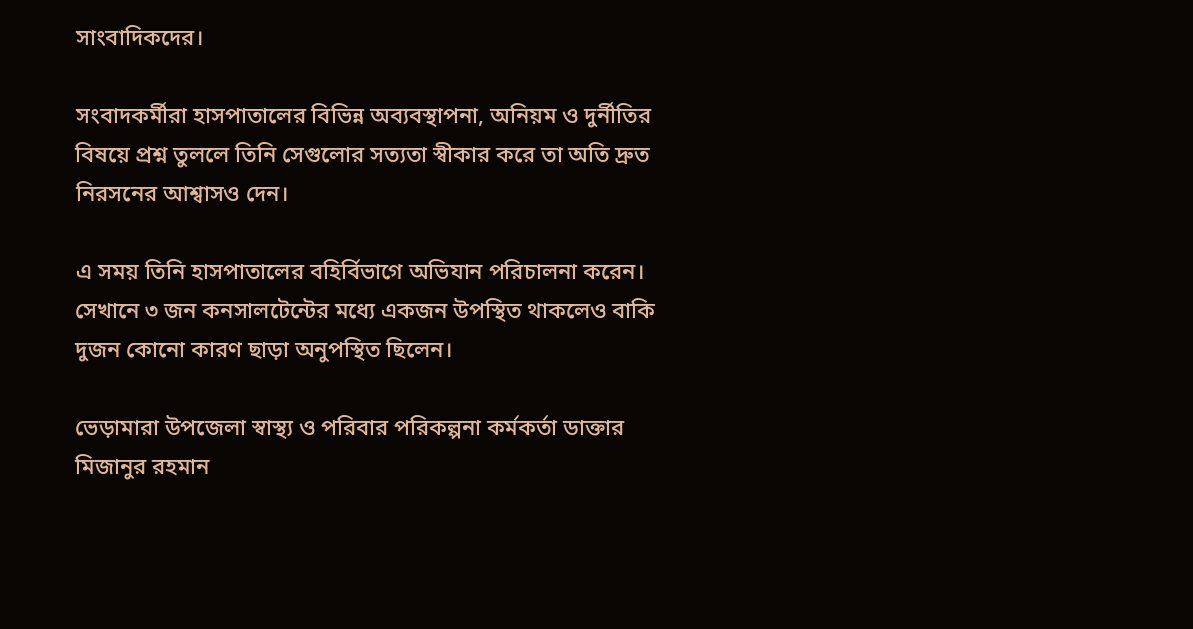সাংবাদিকদের।

সংবাদকর্মীরা হাসপাতালের বিভিন্ন অব্যবস্থাপনা, অনিয়ম ও দুর্নীতির বিষয়ে প্রশ্ন তুললে তিনি সেগুলোর সত্যতা স্বীকার করে তা অতি দ্রুত নিরসনের আশ্বাসও দেন।

এ সময় তিনি হাসপাতালের বহির্বিভাগে অভিযান পরিচালনা করেন। সেখানে ৩ জন কনসালটেন্টের মধ্যে একজন উপস্থিত থাকলেও বাকি দুজন কোনো কারণ ছাড়া অনুপস্থিত ছিলেন।

ভেড়ামারা উপজেলা স্বাস্থ্য ও পরিবার পরিকল্পনা কর্মকর্তা ডাক্তার মিজানুর রহমান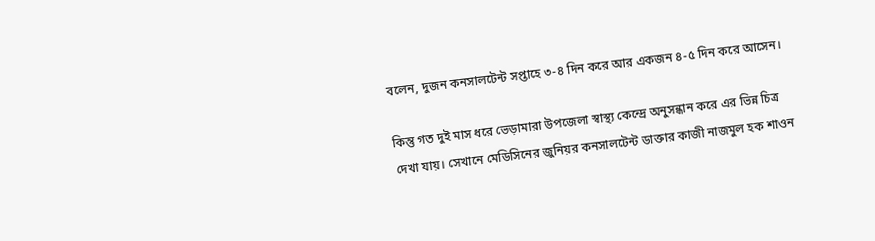বলেন, দুজন কনসালটেন্ট সপ্তাহে ৩-৪ দিন করে আর একজন ৪-৫ দিন করে আসেন।

কিন্তু গত দুই মাস ধরে ভেড়ামারা উপজেলা স্বাস্থ্য কেন্দ্রে অনুসন্ধান করে এর ভিন্ন চিত্র দেখা যায়। সেখানে মেডিসিনের জুনিয়র কনসালটেন্ট ডাক্তার কাজী নাজমুল হক শাওন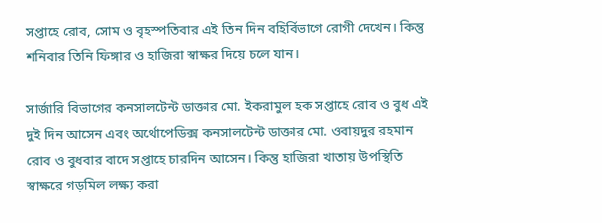সপ্তাহে রোব, সোম ও বৃহস্পতিবার এই তিন দিন বহির্বিভাগে রোগী দেখেন। কিন্তু শনিবার তিনি ফিঙ্গার ও হাজিরা স্বাক্ষর দিয়ে চলে যান।

সার্জারি বিভাগের কনসালটেন্ট ডাক্তার মো. ইকরামুল হক সপ্তাহে রোব ও বুধ এই দুই দিন আসেন এবং অর্থোপেডিক্স কনসালটেন্ট ডাক্তার মো. ওবায়দুর রহমান রোব ও বুধবার বাদে সপ্তাহে চারদিন আসেন। কিন্তু হাজিরা খাতায় উপস্থিতি স্বাক্ষরে গড়মিল লক্ষ্য করা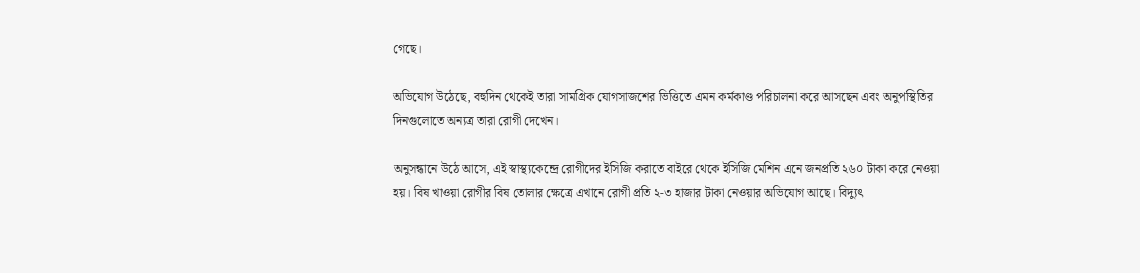গেছে।

অভিযোগ উঠেছে, বহুদিন থেকেই তারা সামগ্রিক যোগসাজশের ভিত্তিতে এমন কর্মকাণ্ড পরিচালনা করে আসছেন এবং অনুপস্থিতির দিনগুলোতে অন্যত্র তারা রোগী দেখেন।

অনুসন্ধানে উঠে আসে, এই স্বাস্থ্যকেন্দ্রে রোগীদের ইসিজি করাতে বাইরে থেকে ইসিজি মেশিন এনে জনপ্রতি ২৬০ টাকা করে নেওয়া হয়। বিষ খাওয়া রোগীর বিষ তোলার ক্ষেত্রে এখানে রোগী প্রতি ২-৩ হাজার টাকা নেওয়ার অভিযোগ আছে। বিদ্যুৎ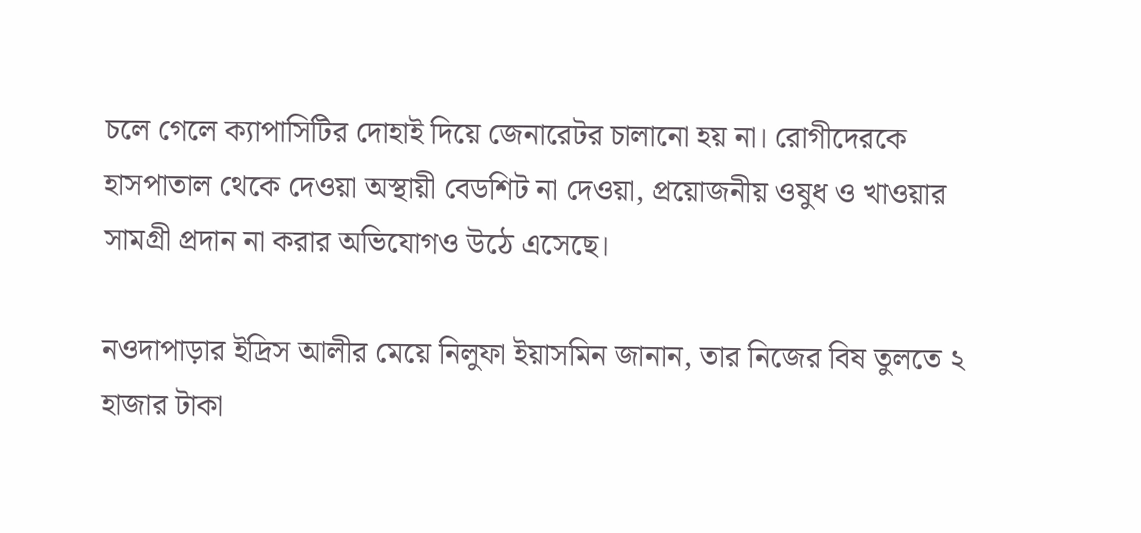চলে গেলে ক্যাপাসিটির দোহাই দিয়ে জেনারেটর চালানো হয় না। রোগীদেরকে হাসপাতাল থেকে দেওয়া অস্থায়ী বেডশিট না দেওয়া, প্রয়োজনীয় ওষুধ ও খাওয়ার সামগ্রী প্রদান না করার অভিযোগও উঠে এসেছে।

নওদাপাড়ার ইদ্রিস আলীর মেয়ে নিলুফা ইয়াসমিন জানান, তার নিজের বিষ তুলতে ২ হাজার টাকা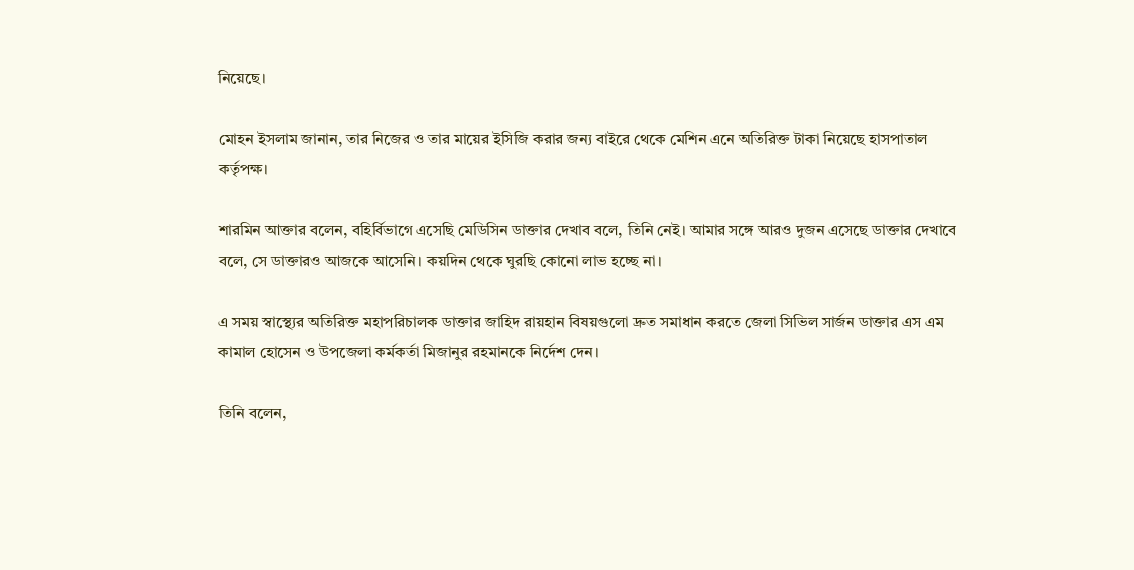নিয়েছে।

মোহন ইসলাম জানান, তার নিজের ও তার মায়ের ইসিজি করার জন্য বাইরে থেকে মেশিন এনে অতিরিক্ত টাকা নিয়েছে হাসপাতাল কর্তৃপক্ষ।

শারমিন আক্তার বলেন, বহির্বিভাগে এসেছি মেডিসিন ডাক্তার দেখাব বলে, তিনি নেই। আমার সঙ্গে আরও দুজন এসেছে ডাক্তার দেখাবে বলে, সে ডাক্তারও আজকে আসেনি। কয়দিন থেকে ঘুরছি কোনো লাভ হচ্ছে না।

এ সময় স্বাস্থ্যের অতিরিক্ত মহাপরিচালক ডাক্তার জাহিদ রায়হান বিষয়গুলো দ্রুত সমাধান করতে জেলা সিভিল সার্জন ডাক্তার এস এম কামাল হোসেন ও উপজেলা কর্মকর্তা মিজানুর রহমানকে নির্দেশ দেন।

তিনি বলেন,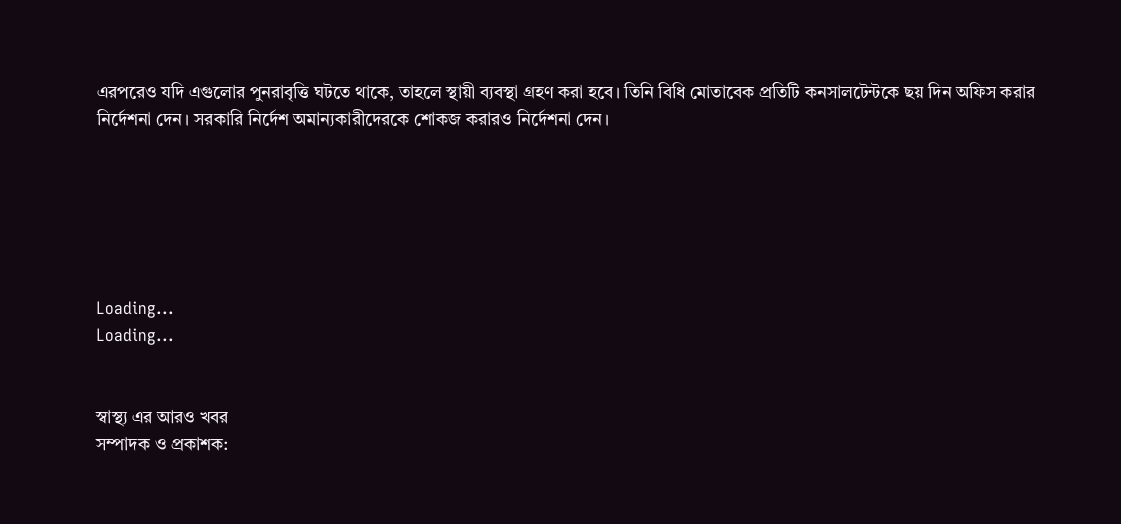এরপরেও যদি এগুলোর পুনরাবৃত্তি ঘটতে থাকে, তাহলে স্থায়ী ব্যবস্থা গ্রহণ করা হবে। তিনি বিধি মোতাবেক প্রতিটি কনসালটেন্টকে ছয় দিন অফিস করার নির্দেশনা দেন। সরকারি নির্দেশ অমান্যকারীদেরকে শোকজ করারও নির্দেশনা দেন।






Loading...
Loading...


স্বাস্থ্য এর আরও খবর
সম্পাদক ও প্রকাশক: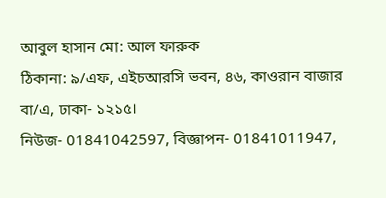আবুল হাসান মো: আল ফারুক
ঠিকানা: ৯/এফ, এইচআরসি ভবন, ৪৬, কাওরান বাজার বা/এ, ঢাকা- ১২১৫।
নিউজ- 01841042597, বিজ্ঞাপন- 01841011947,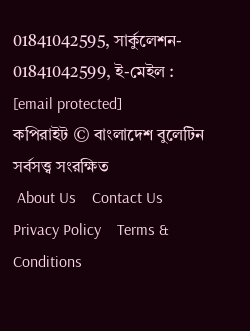01841042595, সার্কুলেশন- 01841042599, ই-মেইল : [email protected]
কপিরাইট © বাংলাদেশ বুলেটিন সর্বসত্ত্ব সংরক্ষিত
 About Us    Contact Us    Privacy Policy    Terms & Conditions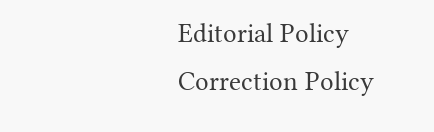Editorial Policy    Correction Policy